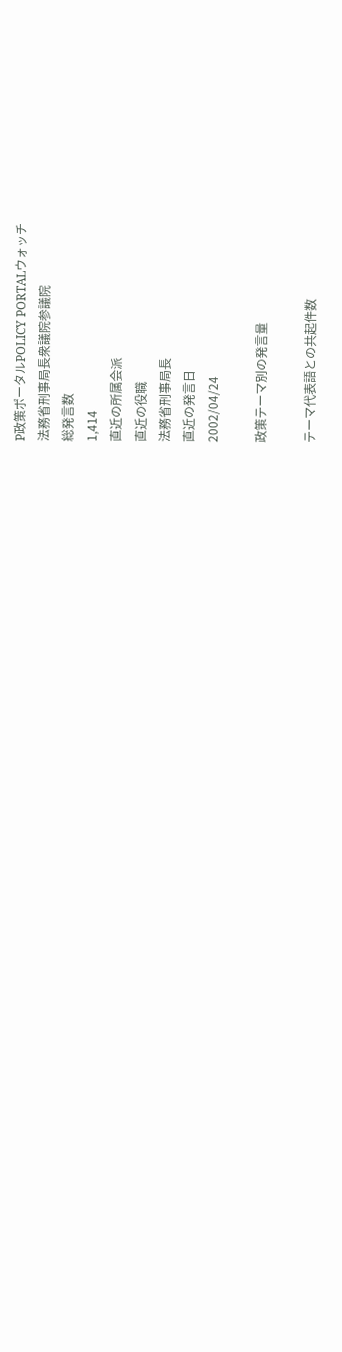P政策ポータルPOLICY PORTALウォッチ
法務省刑事局長衆議院参議院
総発言数
1,414
直近の所属会派
直近の役職
法務省刑事局長
直近の発言日
2002/04/24

政策テーマ別の発言量

テーマ代表語との共起件数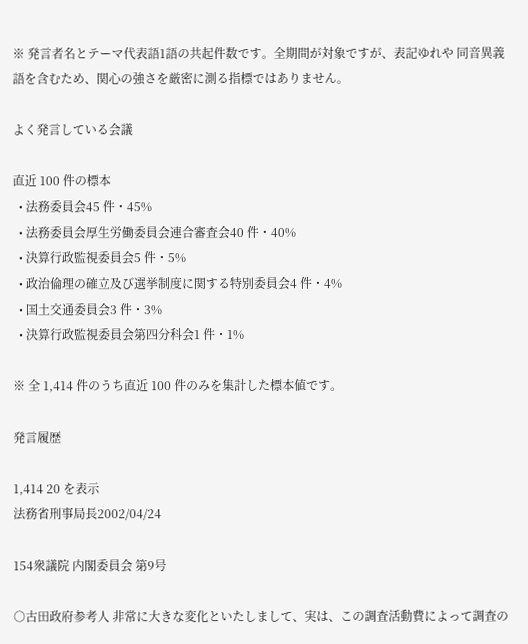※ 発言者名とテーマ代表語1語の共起件数です。全期間が対象ですが、表記ゆれや 同音異義語を含むため、関心の強さを厳密に測る指標ではありません。

よく発言している会議

直近 100 件の標本
  • 法務委員会45 件・45%
  • 法務委員会厚生労働委員会連合審査会40 件・40%
  • 決算行政監視委員会5 件・5%
  • 政治倫理の確立及び選挙制度に関する特別委員会4 件・4%
  • 国土交通委員会3 件・3%
  • 決算行政監視委員会第四分科会1 件・1%

※ 全 1,414 件のうち直近 100 件のみを集計した標本値です。

発言履歴

1,414 20 を表示
法務省刑事局長2002/04/24

154衆議院 内閣委員会 第9号

○古田政府参考人 非常に大きな変化といたしまして、実は、この調査活動費によって調査の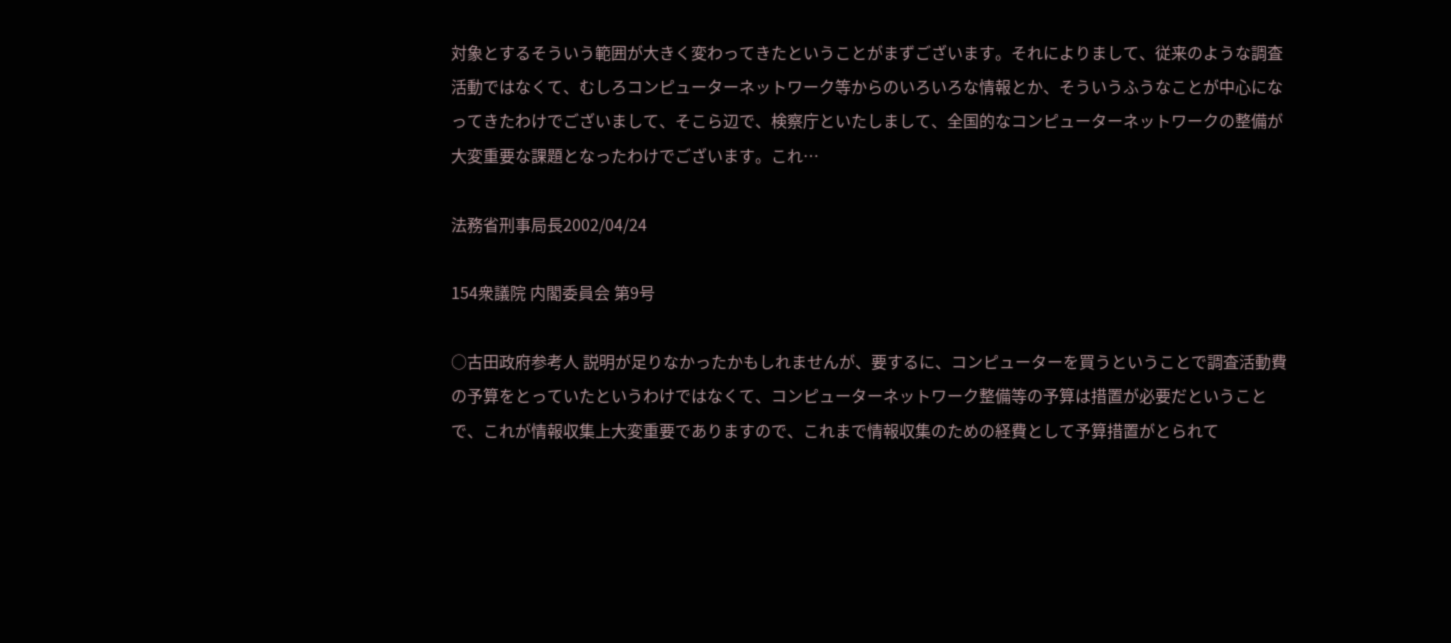対象とするそういう範囲が大きく変わってきたということがまずございます。それによりまして、従来のような調査活動ではなくて、むしろコンピューターネットワーク等からのいろいろな情報とか、そういうふうなことが中心になってきたわけでございまして、そこら辺で、検察庁といたしまして、全国的なコンピューターネットワークの整備が大変重要な課題となったわけでございます。これ…

法務省刑事局長2002/04/24

154衆議院 内閣委員会 第9号

○古田政府参考人 説明が足りなかったかもしれませんが、要するに、コンピューターを買うということで調査活動費の予算をとっていたというわけではなくて、コンピューターネットワーク整備等の予算は措置が必要だということで、これが情報収集上大変重要でありますので、これまで情報収集のための経費として予算措置がとられて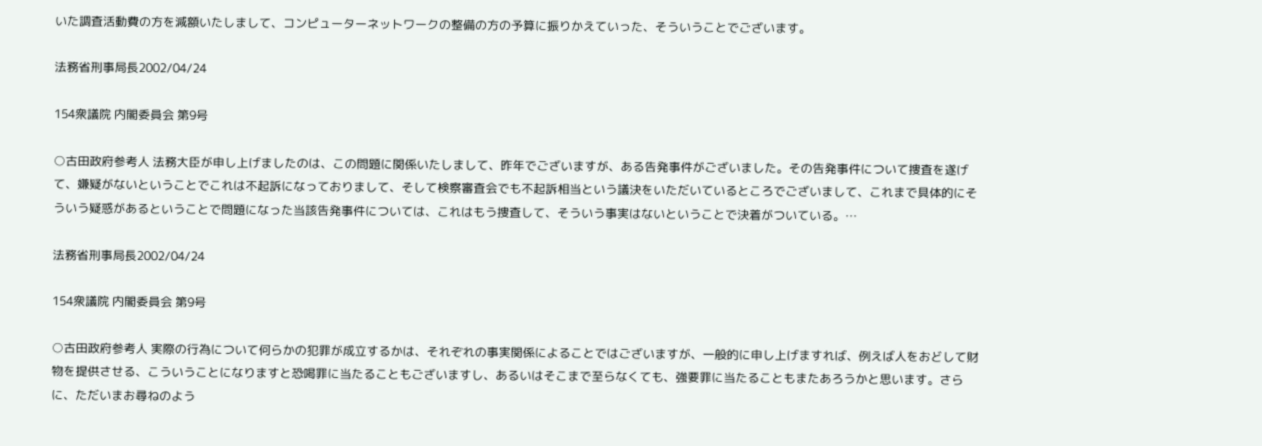いた調査活動費の方を減額いたしまして、コンピューターネットワークの整備の方の予算に振りかえていった、そういうことでございます。

法務省刑事局長2002/04/24

154衆議院 内閣委員会 第9号

○古田政府参考人 法務大臣が申し上げましたのは、この問題に関係いたしまして、昨年でございますが、ある告発事件がございました。その告発事件について捜査を遂げて、嫌疑がないということでこれは不起訴になっておりまして、そして検察審査会でも不起訴相当という議決をいただいているところでございまして、これまで具体的にそういう疑惑があるということで問題になった当該告発事件については、これはもう捜査して、そういう事実はないということで決着がついている。…

法務省刑事局長2002/04/24

154衆議院 内閣委員会 第9号

○古田政府参考人 実際の行為について何らかの犯罪が成立するかは、それぞれの事実関係によることではございますが、一般的に申し上げますれば、例えば人をおどして財物を提供させる、こういうことになりますと恐喝罪に当たることもございますし、あるいはそこまで至らなくても、強要罪に当たることもまたあろうかと思います。さらに、ただいまお尋ねのよう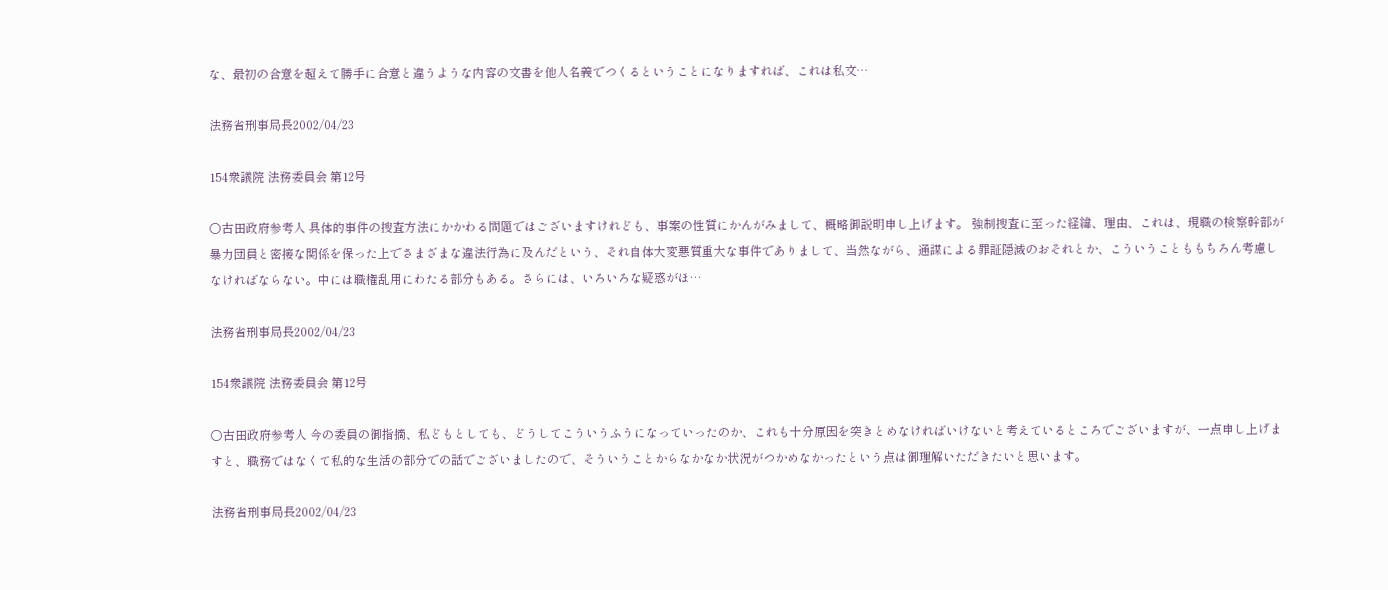な、最初の合意を超えて勝手に合意と違うような内容の文書を他人名義でつくるということになりますれば、これは私文…

法務省刑事局長2002/04/23

154衆議院 法務委員会 第12号

○古田政府参考人 具体的事件の捜査方法にかかわる問題ではございますけれども、事案の性質にかんがみまして、概略御説明申し上げます。 強制捜査に至った経緯、理由、これは、現職の検察幹部が暴力団員と密接な関係を保った上でさまざまな違法行為に及んだという、それ自体大変悪質重大な事件でありまして、当然ながら、通謀による罪証隠滅のおそれとか、こういうことももちろん考慮しなければならない。中には職権乱用にわたる部分もある。さらには、いろいろな疑惑がほ…

法務省刑事局長2002/04/23

154衆議院 法務委員会 第12号

○古田政府参考人 今の委員の御指摘、私どもとしても、どうしてこういうふうになっていったのか、これも十分原因を突きとめなければいけないと考えているところでございますが、一点申し上げますと、職務ではなくて私的な生活の部分での話でございましたので、そういうことからなかなか状況がつかめなかったという点は御理解いただきたいと思います。

法務省刑事局長2002/04/23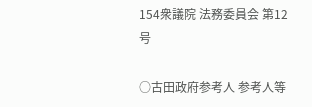154衆議院 法務委員会 第12号

○古田政府参考人 参考人等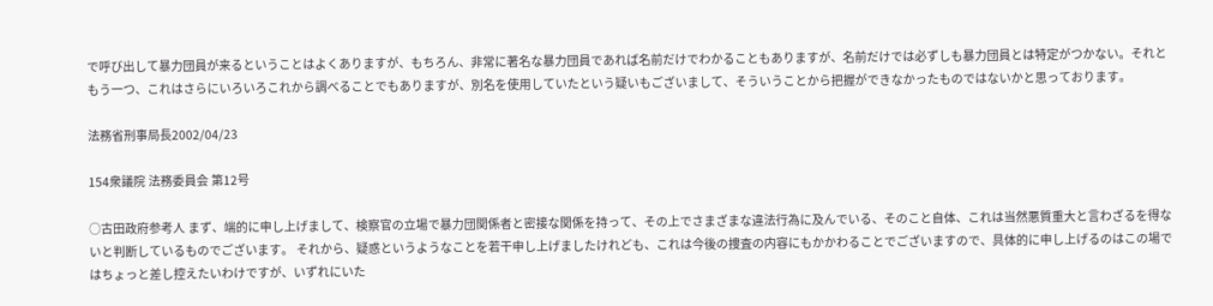で呼び出して暴力団員が来るということはよくありますが、もちろん、非常に著名な暴力団員であれば名前だけでわかることもありますが、名前だけでは必ずしも暴力団員とは特定がつかない。それともう一つ、これはさらにいろいろこれから調べることでもありますが、別名を使用していたという疑いもございまして、そういうことから把握ができなかったものではないかと思っております。

法務省刑事局長2002/04/23

154衆議院 法務委員会 第12号

○古田政府参考人 まず、端的に申し上げまして、検察官の立場で暴力団関係者と密接な関係を持って、その上でさまざまな違法行為に及んでいる、そのこと自体、これは当然悪質重大と言わざるを得ないと判断しているものでございます。 それから、疑惑というようなことを若干申し上げましたけれども、これは今後の捜査の内容にもかかわることでございますので、具体的に申し上げるのはこの場ではちょっと差し控えたいわけですが、いずれにいた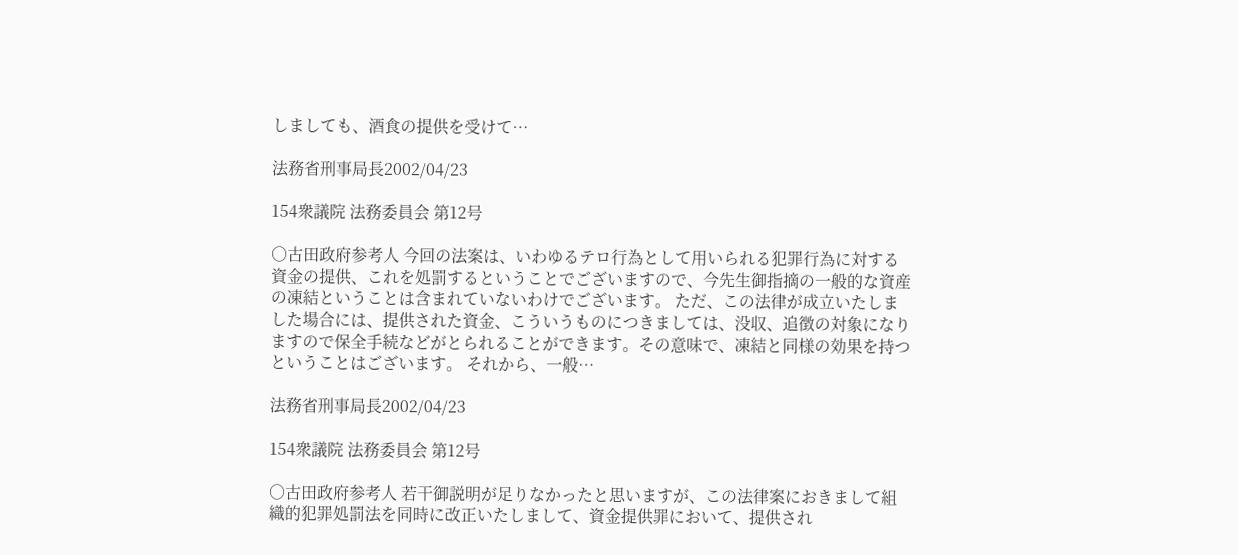しましても、酒食の提供を受けて…

法務省刑事局長2002/04/23

154衆議院 法務委員会 第12号

○古田政府参考人 今回の法案は、いわゆるテロ行為として用いられる犯罪行為に対する資金の提供、これを処罰するということでございますので、今先生御指摘の一般的な資産の凍結ということは含まれていないわけでございます。 ただ、この法律が成立いたしました場合には、提供された資金、こういうものにつきましては、没収、追徴の対象になりますので保全手続などがとられることができます。その意味で、凍結と同様の効果を持つということはございます。 それから、一般…

法務省刑事局長2002/04/23

154衆議院 法務委員会 第12号

○古田政府参考人 若干御説明が足りなかったと思いますが、この法律案におきまして組織的犯罪処罰法を同時に改正いたしまして、資金提供罪において、提供され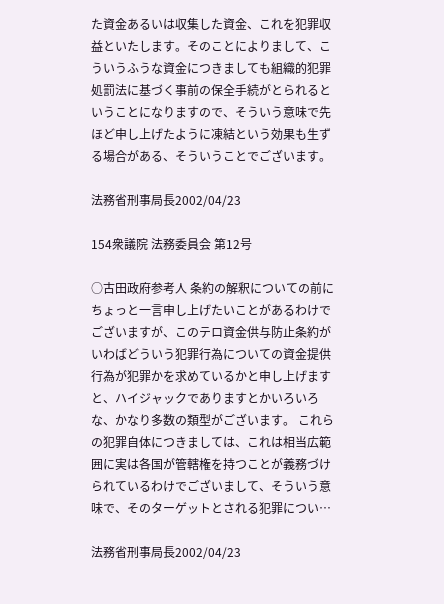た資金あるいは収集した資金、これを犯罪収益といたします。そのことによりまして、こういうふうな資金につきましても組織的犯罪処罰法に基づく事前の保全手続がとられるということになりますので、そういう意味で先ほど申し上げたように凍結という効果も生ずる場合がある、そういうことでございます。

法務省刑事局長2002/04/23

154衆議院 法務委員会 第12号

○古田政府参考人 条約の解釈についての前にちょっと一言申し上げたいことがあるわけでございますが、このテロ資金供与防止条約がいわばどういう犯罪行為についての資金提供行為が犯罪かを求めているかと申し上げますと、ハイジャックでありますとかいろいろな、かなり多数の類型がございます。 これらの犯罪自体につきましては、これは相当広範囲に実は各国が管轄権を持つことが義務づけられているわけでございまして、そういう意味で、そのターゲットとされる犯罪につい…

法務省刑事局長2002/04/23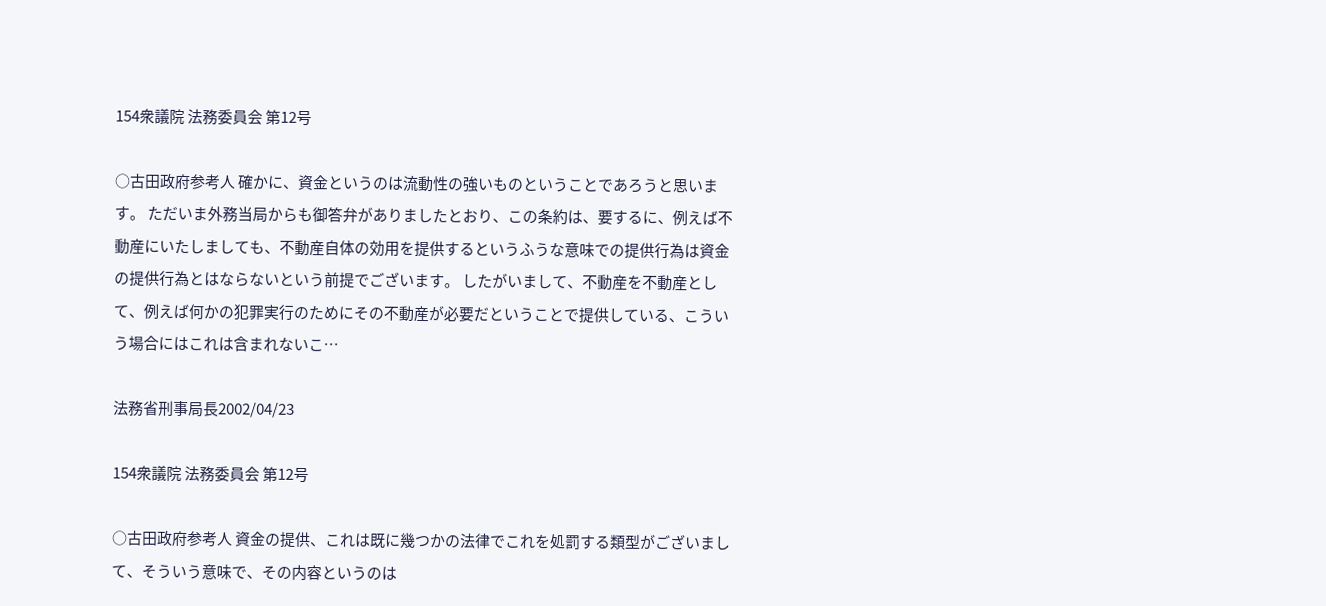154衆議院 法務委員会 第12号

○古田政府参考人 確かに、資金というのは流動性の強いものということであろうと思います。 ただいま外務当局からも御答弁がありましたとおり、この条約は、要するに、例えば不動産にいたしましても、不動産自体の効用を提供するというふうな意味での提供行為は資金の提供行為とはならないという前提でございます。 したがいまして、不動産を不動産として、例えば何かの犯罪実行のためにその不動産が必要だということで提供している、こういう場合にはこれは含まれないこ…

法務省刑事局長2002/04/23

154衆議院 法務委員会 第12号

○古田政府参考人 資金の提供、これは既に幾つかの法律でこれを処罰する類型がございまして、そういう意味で、その内容というのは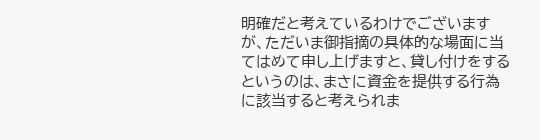明確だと考えているわけでございますが、ただいま御指摘の具体的な場面に当てはめて申し上げますと、貸し付けをするというのは、まさに資金を提供する行為に該当すると考えられま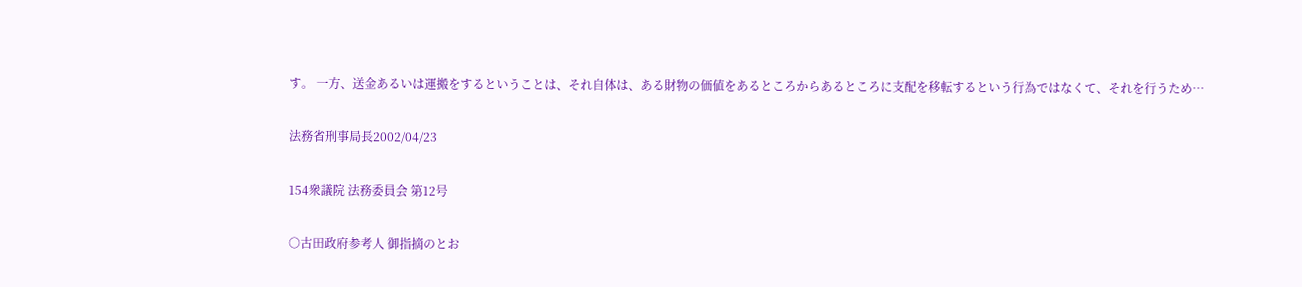す。 一方、送金あるいは運搬をするということは、それ自体は、ある財物の価値をあるところからあるところに支配を移転するという行為ではなくて、それを行うため…

法務省刑事局長2002/04/23

154衆議院 法務委員会 第12号

○古田政府参考人 御指摘のとお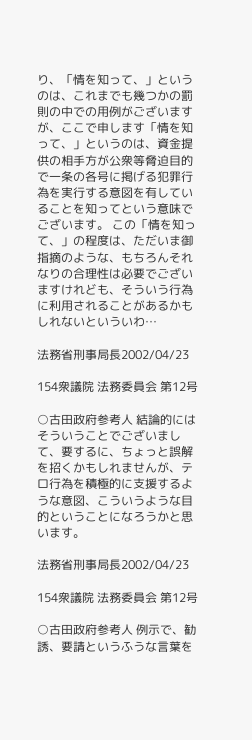り、「情を知って、」というのは、これまでも幾つかの罰則の中での用例がございますが、ここで申します「情を知って、」というのは、資金提供の相手方が公衆等脅迫目的で一条の各号に掲げる犯罪行為を実行する意図を有していることを知ってという意味でございます。 この「情を知って、」の程度は、ただいま御指摘のような、もちろんそれなりの合理性は必要でございますけれども、そういう行為に利用されることがあるかもしれないといういわ…

法務省刑事局長2002/04/23

154衆議院 法務委員会 第12号

○古田政府参考人 結論的にはそういうことでございまして、要するに、ちょっと誤解を招くかもしれませんが、テロ行為を積極的に支援するような意図、こういうような目的ということになろうかと思います。

法務省刑事局長2002/04/23

154衆議院 法務委員会 第12号

○古田政府参考人 例示で、勧誘、要請というふうな言葉を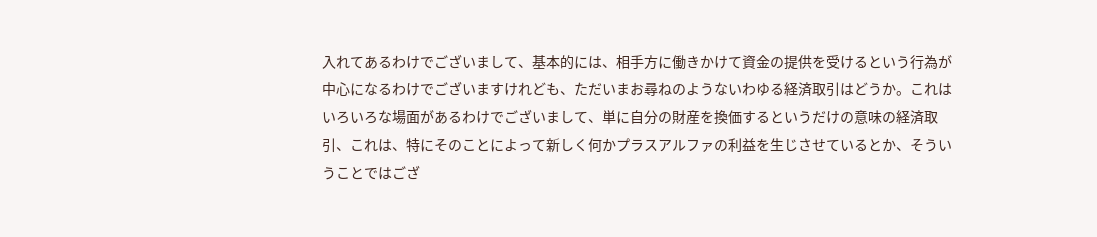入れてあるわけでございまして、基本的には、相手方に働きかけて資金の提供を受けるという行為が中心になるわけでございますけれども、ただいまお尋ねのようないわゆる経済取引はどうか。これはいろいろな場面があるわけでございまして、単に自分の財産を換価するというだけの意味の経済取引、これは、特にそのことによって新しく何かプラスアルファの利益を生じさせているとか、そういうことではござ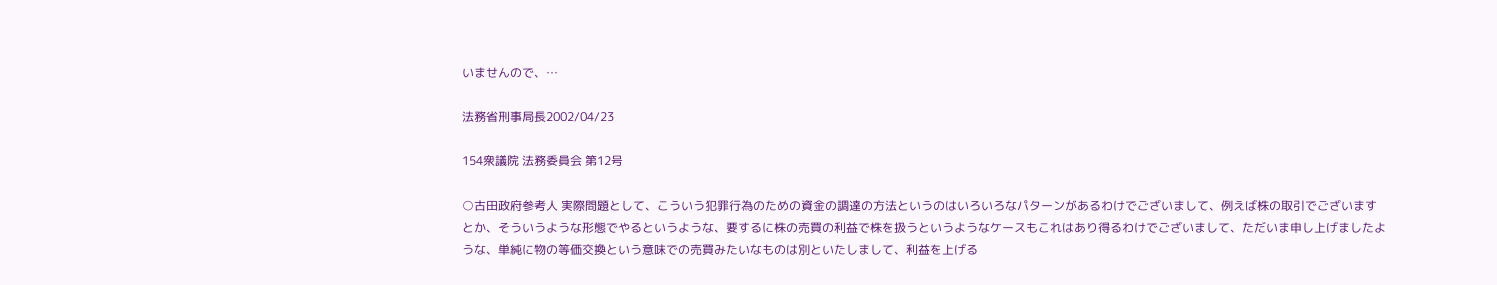いませんので、…

法務省刑事局長2002/04/23

154衆議院 法務委員会 第12号

○古田政府参考人 実際問題として、こういう犯罪行為のための資金の調達の方法というのはいろいろなパターンがあるわけでございまして、例えば株の取引でございますとか、そういうような形態でやるというような、要するに株の売買の利益で株を扱うというようなケースもこれはあり得るわけでございまして、ただいま申し上げましたような、単純に物の等価交換という意味での売買みたいなものは別といたしまして、利益を上げる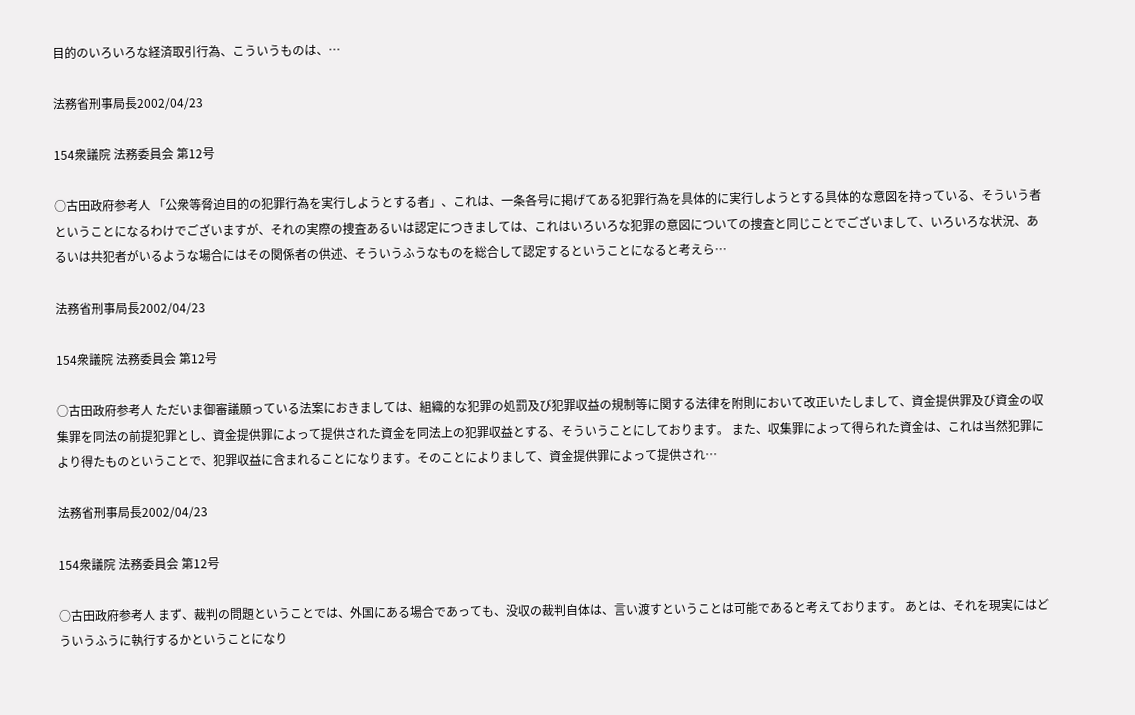目的のいろいろな経済取引行為、こういうものは、…

法務省刑事局長2002/04/23

154衆議院 法務委員会 第12号

○古田政府参考人 「公衆等脅迫目的の犯罪行為を実行しようとする者」、これは、一条各号に掲げてある犯罪行為を具体的に実行しようとする具体的な意図を持っている、そういう者ということになるわけでございますが、それの実際の捜査あるいは認定につきましては、これはいろいろな犯罪の意図についての捜査と同じことでございまして、いろいろな状況、あるいは共犯者がいるような場合にはその関係者の供述、そういうふうなものを総合して認定するということになると考えら…

法務省刑事局長2002/04/23

154衆議院 法務委員会 第12号

○古田政府参考人 ただいま御審議願っている法案におきましては、組織的な犯罪の処罰及び犯罪収益の規制等に関する法律を附則において改正いたしまして、資金提供罪及び資金の収集罪を同法の前提犯罪とし、資金提供罪によって提供された資金を同法上の犯罪収益とする、そういうことにしております。 また、収集罪によって得られた資金は、これは当然犯罪により得たものということで、犯罪収益に含まれることになります。そのことによりまして、資金提供罪によって提供され…

法務省刑事局長2002/04/23

154衆議院 法務委員会 第12号

○古田政府参考人 まず、裁判の問題ということでは、外国にある場合であっても、没収の裁判自体は、言い渡すということは可能であると考えております。 あとは、それを現実にはどういうふうに執行するかということになり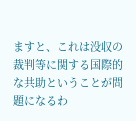ますと、これは没収の裁判等に関する国際的な共助ということが問題になるわ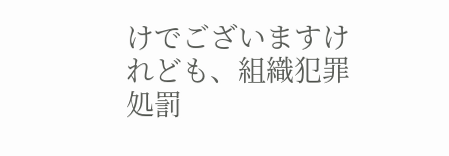けでございますけれども、組織犯罪処罰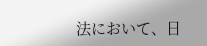法において、日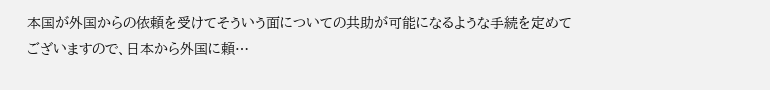本国が外国からの依頼を受けてそういう面についての共助が可能になるような手続を定めてございますので、日本から外国に頼…